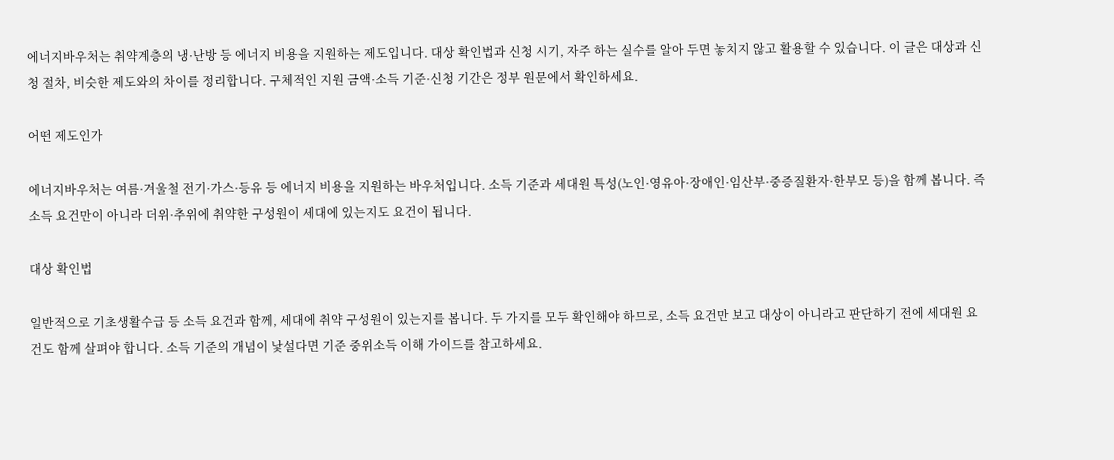에너지바우처는 취약계층의 냉·난방 등 에너지 비용을 지원하는 제도입니다. 대상 확인법과 신청 시기, 자주 하는 실수를 알아 두면 놓치지 않고 활용할 수 있습니다. 이 글은 대상과 신청 절차, 비슷한 제도와의 차이를 정리합니다. 구체적인 지원 금액·소득 기준·신청 기간은 정부 원문에서 확인하세요.

어떤 제도인가

에너지바우처는 여름·겨울철 전기·가스·등유 등 에너지 비용을 지원하는 바우처입니다. 소득 기준과 세대원 특성(노인·영유아·장애인·임산부·중증질환자·한부모 등)을 함께 봅니다. 즉 소득 요건만이 아니라 더위·추위에 취약한 구성원이 세대에 있는지도 요건이 됩니다.

대상 확인법

일반적으로 기초생활수급 등 소득 요건과 함께, 세대에 취약 구성원이 있는지를 봅니다. 두 가지를 모두 확인해야 하므로, 소득 요건만 보고 대상이 아니라고 판단하기 전에 세대원 요건도 함께 살펴야 합니다. 소득 기준의 개념이 낯설다면 기준 중위소득 이해 가이드를 참고하세요.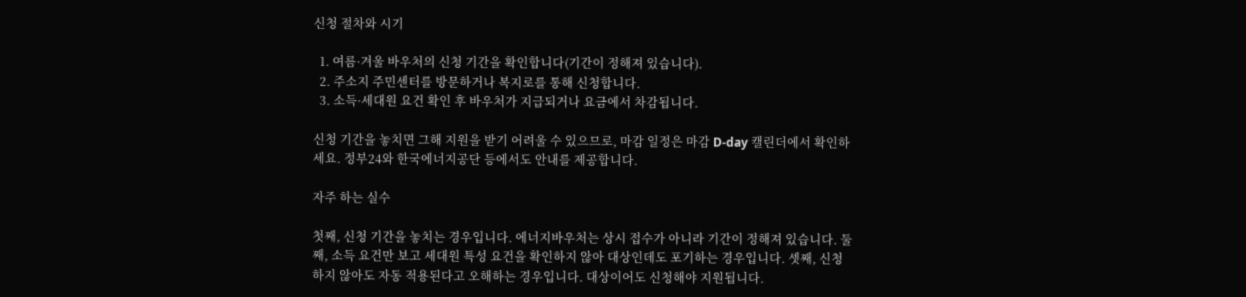신청 절차와 시기

  1. 여름·겨울 바우처의 신청 기간을 확인합니다(기간이 정해져 있습니다).
  2. 주소지 주민센터를 방문하거나 복지로를 통해 신청합니다.
  3. 소득·세대원 요건 확인 후 바우처가 지급되거나 요금에서 차감됩니다.

신청 기간을 놓치면 그해 지원을 받기 어려울 수 있으므로, 마감 일정은 마감 D-day 캘린더에서 확인하세요. 정부24와 한국에너지공단 등에서도 안내를 제공합니다.

자주 하는 실수

첫째, 신청 기간을 놓치는 경우입니다. 에너지바우처는 상시 접수가 아니라 기간이 정해져 있습니다. 둘째, 소득 요건만 보고 세대원 특성 요건을 확인하지 않아 대상인데도 포기하는 경우입니다. 셋째, 신청하지 않아도 자동 적용된다고 오해하는 경우입니다. 대상이어도 신청해야 지원됩니다.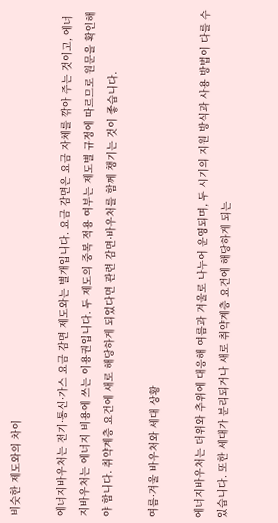비슷한 제도와의 차이

에너지바우처는 전기·통신·가스 요금 감면 제도와는 별개입니다. 요금 감면은 요금 자체를 깎아 주는 것이고, 에너지바우처는 에너지 비용에 쓰는 이용권입니다. 두 제도의 중복 적용 여부는 제도별 규정에 따르므로 원문을 확인해야 합니다. 취약계층 요건에 새로 해당하게 되었다면 관련 감면·바우처를 함께 챙기는 것이 좋습니다.

여름·겨울 바우처와 세대 상황

에너지바우처는 더위와 추위에 대응해 여름과 겨울로 나누어 운영되며, 두 시기의 지원 방식과 사용 방법이 다를 수 있습니다. 또한 세대가 분리되거나 새로 취약계층 요건에 해당하게 되는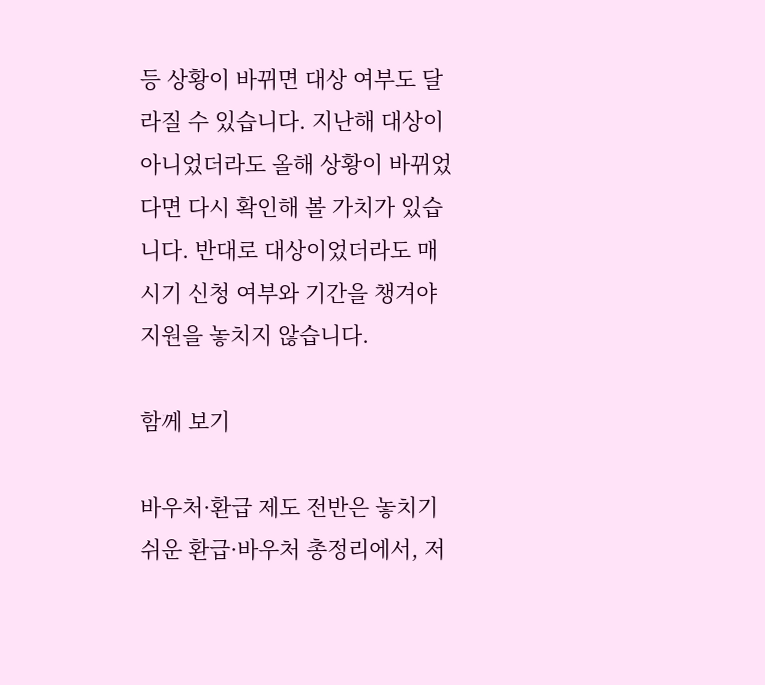등 상황이 바뀌면 대상 여부도 달라질 수 있습니다. 지난해 대상이 아니었더라도 올해 상황이 바뀌었다면 다시 확인해 볼 가치가 있습니다. 반대로 대상이었더라도 매 시기 신청 여부와 기간을 챙겨야 지원을 놓치지 않습니다.

함께 보기

바우처·환급 제도 전반은 놓치기 쉬운 환급·바우처 총정리에서, 저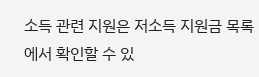소득 관련 지원은 저소득 지원금 목록에서 확인할 수 있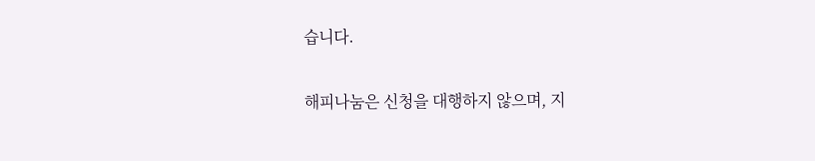습니다.

해피나눔은 신청을 대행하지 않으며, 지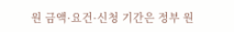원 금액·요건·신청 기간은 정부 원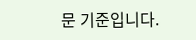문 기준입니다.